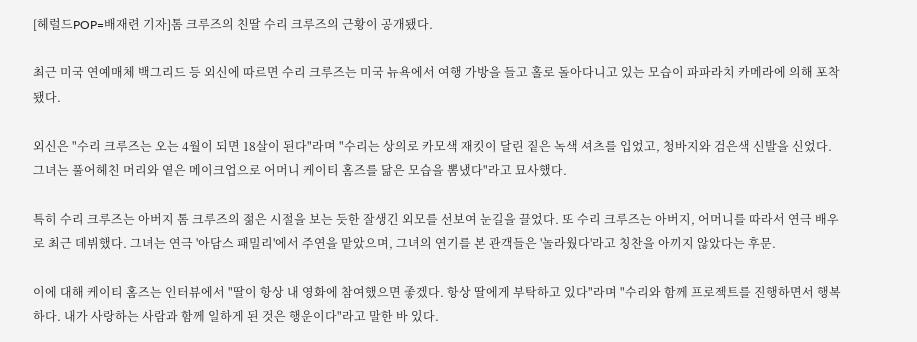[헤럴드POP=배재련 기자]톰 크루즈의 친딸 수리 크루즈의 근황이 공개됐다.

최근 미국 연예매체 백그리드 등 외신에 따르면 수리 크루즈는 미국 뉴욕에서 여행 가방을 들고 홀로 돌아다니고 있는 모습이 파파라치 카메라에 의해 포착됐다.

외신은 "수리 크루즈는 오는 4월이 되면 18살이 된다"라며 "수리는 상의로 카모색 재킷이 달린 짙은 녹색 셔츠를 입었고, 청바지와 검은색 신발을 신었다. 그녀는 풀어헤친 머리와 옅은 메이크업으로 어머니 케이티 홈즈를 닮은 모습을 뽐냈다"라고 묘사했다.

특히 수리 크루즈는 아버지 톰 크루즈의 젊은 시절을 보는 듯한 잘생긴 외모를 선보여 눈길을 끌었다. 또 수리 크루즈는 아버지, 어머니를 따라서 연극 배우로 최근 데뷔했다. 그녀는 연극 '아담스 패밀리'에서 주연을 맡았으며, 그녀의 연기를 본 관객들은 '놀라웠다'라고 칭찬을 아끼지 않았다는 후문.

이에 대해 케이티 홈즈는 인터뷰에서 "딸이 항상 내 영화에 참여했으면 좋겠다. 항상 딸에게 부탁하고 있다"라며 "수리와 함께 프로젝트를 진행하면서 행복하다. 내가 사랑하는 사람과 함께 일하게 된 것은 행운이다"라고 말한 바 있다.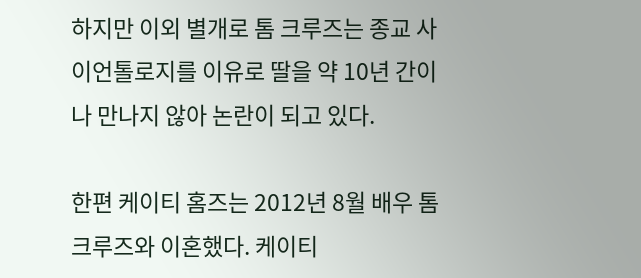하지만 이외 별개로 톰 크루즈는 종교 사이언톨로지를 이유로 딸을 약 10년 간이나 만나지 않아 논란이 되고 있다.

한편 케이티 홈즈는 2012년 8월 배우 톰 크루즈와 이혼했다. 케이티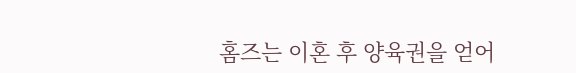홈즈는 이혼 후 양육권을 얻어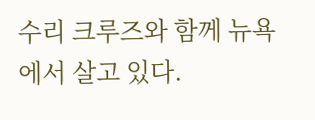수리 크루즈와 함께 뉴욕에서 살고 있다.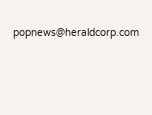popnews@heraldcorp.com